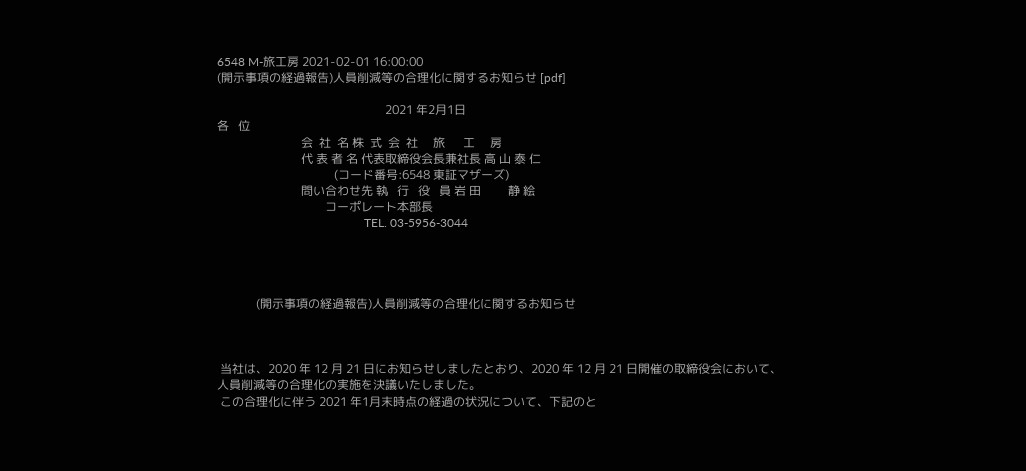6548 M-旅工房 2021-02-01 16:00:00
(開示事項の経過報告)人員削減等の合理化に関するお知らせ [pdf]

                                                        2021 年2月1日
各   位
                            会  社  名 株  式  会  社     旅      工     房
                            代 表 者 名 代表取締役会長兼社長 高 山 泰 仁
                                       (コード番号:6548 東証マザーズ)
                            問い合わせ先 執   行   役   員 岩 田         静 絵
                                    コーポレート本部長
                                                 TEL. 03-5956-3044




             (開示事項の経過報告)人員削減等の合理化に関するお知らせ



 当社は、2020 年 12 月 21 日にお知らせしましたとおり、2020 年 12 月 21 日開催の取締役会において、
人員削減等の合理化の実施を決議いたしました。
 この合理化に伴う 2021 年1月末時点の経過の状況について、下記のと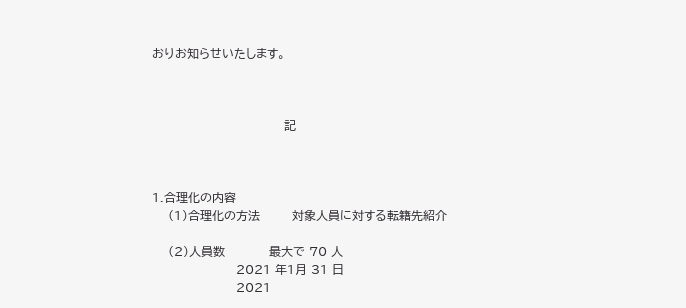おりお知らせいたします。



                                 記



1.合理化の内容
    (1)合理化の方法        対象人員に対する転籍先紹介

    (2)人員数           最大で 70 人
                     2021 年1月 31 日
                     2021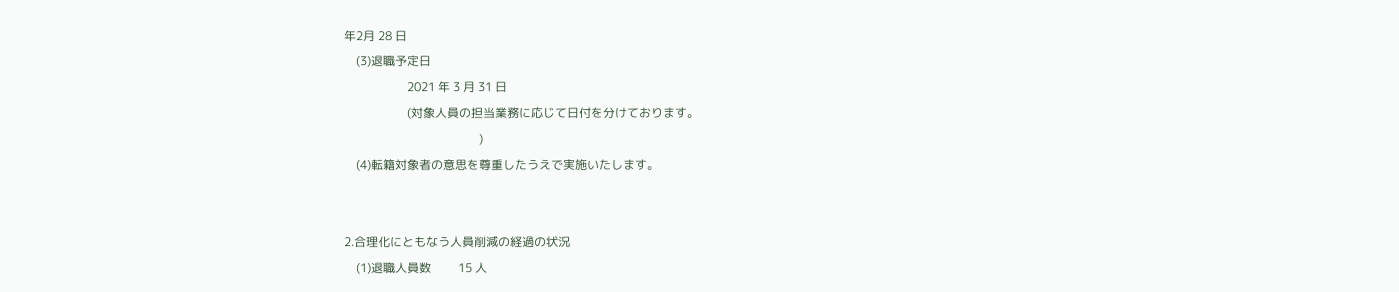年2月 28 日
    (3)退職予定日
                     2021 年 3 月 31 日
                     (対象人員の担当業務に応じて日付を分けております。
                                             )
    (4)転籍対象者の意思を尊重したうえで実施いたします。


2.合理化にともなう人員削減の経過の状況
    (1)退職人員数         15 人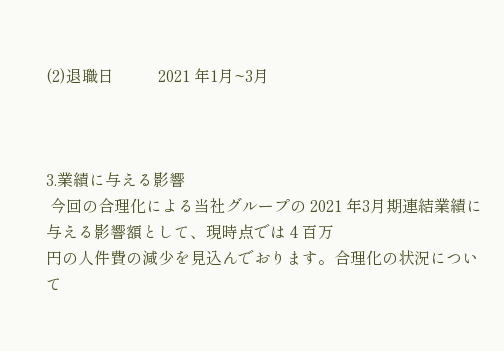(2)退職日           2021 年1月~3月



3.業績に与える影響
 今回の合理化による当社グループの 2021 年3月期連結業績に与える影響額として、現時点では 4 百万
円の人件費の減少を見込んでおります。合理化の状況について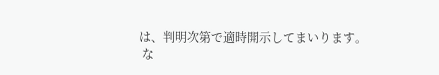は、判明次第で適時開示してまいります。
 な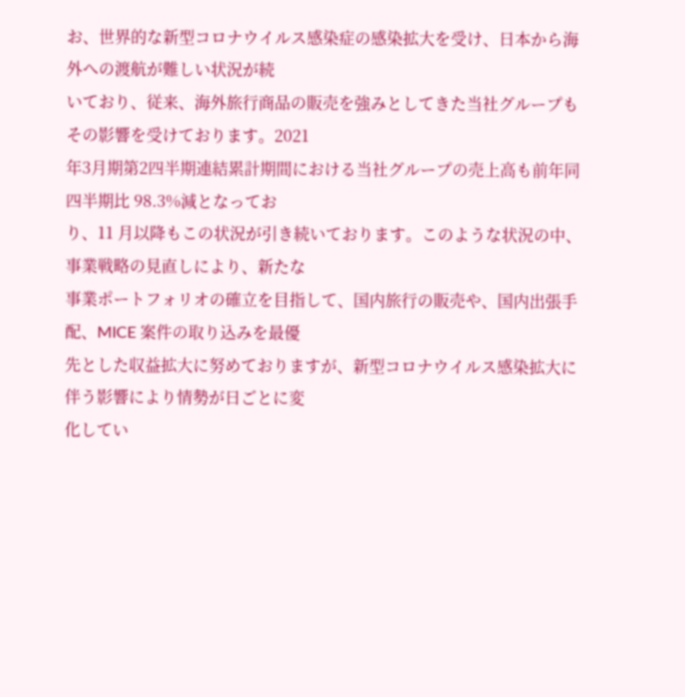お、世界的な新型コロナウイルス感染症の感染拡大を受け、日本から海外への渡航が難しい状況が続
いており、従来、海外旅行商品の販売を強みとしてきた当社グループもその影響を受けております。2021
年3月期第2四半期連結累計期間における当社グループの売上高も前年同四半期比 98.3%減となってお
り、11 月以降もこの状況が引き続いております。このような状況の中、事業戦略の見直しにより、新たな
事業ポートフォリオの確立を目指して、国内旅行の販売や、国内出張手配、MICE 案件の取り込みを最優
先とした収益拡大に努めておりますが、新型コロナウイルス感染拡大に伴う影響により情勢が日ごとに変
化してい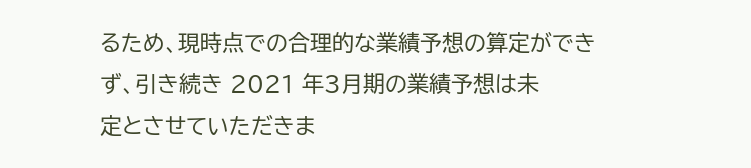るため、現時点での合理的な業績予想の算定ができず、引き続き 2021 年3月期の業績予想は未
定とさせていただきま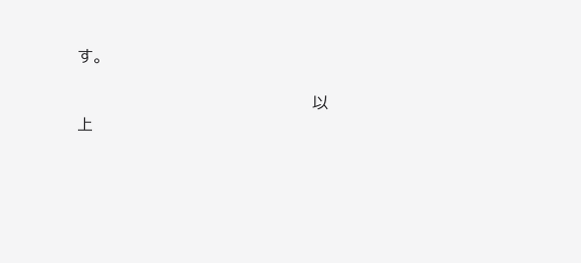す。

                                               以上